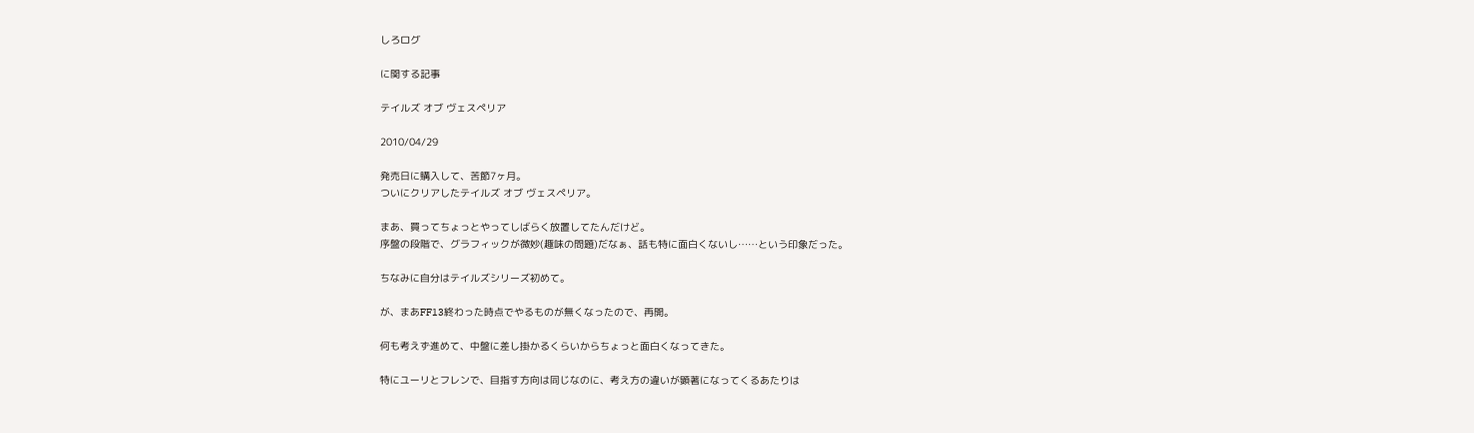しろログ

に関する記事

テイルズ オブ ヴェスペリア

2010/04/29

発売日に購入して、苦節7ヶ月。
ついにクリアしたテイルズ オブ ヴェスペリア。

まあ、買ってちょっとやってしばらく放置してたんだけど。
序盤の段階で、グラフィックが微妙(趣味の問題)だなぁ、話も特に面白くないし……という印象だった。

ちなみに自分はテイルズシリーズ初めて。

が、まあFF13終わった時点でやるものが無くなったので、再開。

何も考えず進めて、中盤に差し掛かるくらいからちょっと面白くなってきた。

特にユーリとフレンで、目指す方向は同じなのに、考え方の違いが顕著になってくるあたりは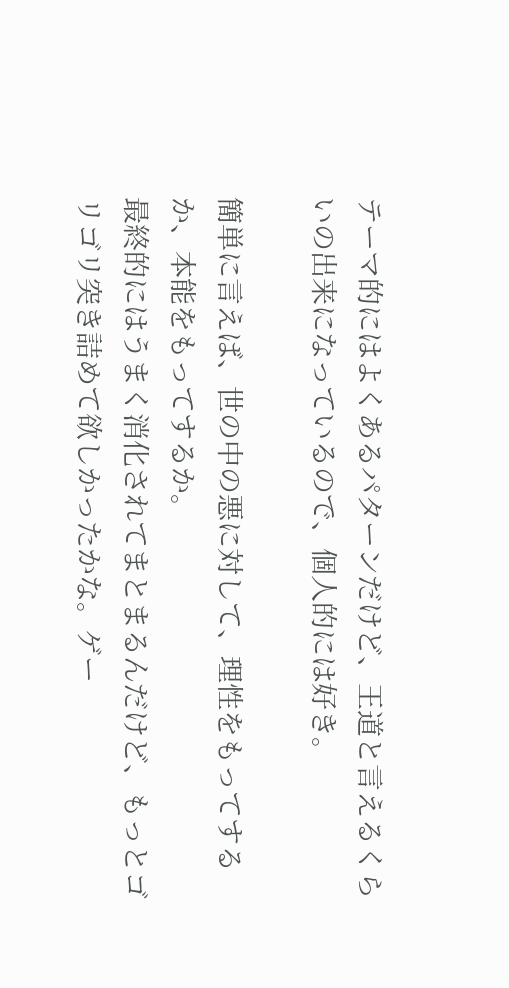テーマ的にはよくあるパターンだけど、王道と言えるくらいの出来になっているので、個人的には好き。

簡単に言えば、世の中の悪に対して、理性をもってするか、本能をもってするか。
最終的にはうまく消化されてまとまるんだけど、もっとゴリゴリ突き詰めて欲しかったかな。ゲー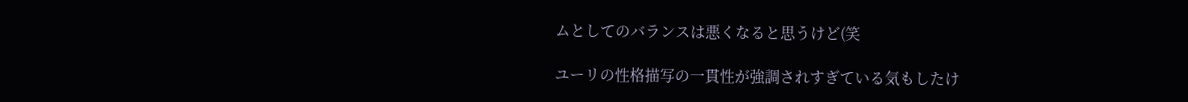ムとしてのバランスは悪くなると思うけど(笑

ユーリの性格描写の一貫性が強調されすぎている気もしたけ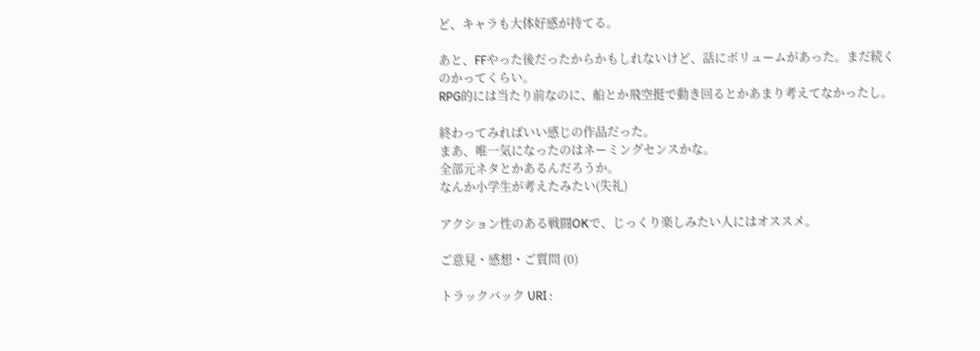ど、キャラも大体好感が持てる。

あと、FFやった後だったからかもしれないけど、話にボリュームがあった。まだ続くのかってくらい。
RPG的には当たり前なのに、船とか飛空挺で動き回るとかあまり考えてなかったし。

終わってみればいい感じの作品だった。
まあ、唯一気になったのはネーミングセンスかな。
全部元ネタとかあるんだろうか。
なんか小学生が考えたみたい(失礼)

アクション性のある戦闘OKで、じっくり楽しみたい人にはオススメ。

ご意見・感想・ご質問 (0)

トラックバック URI :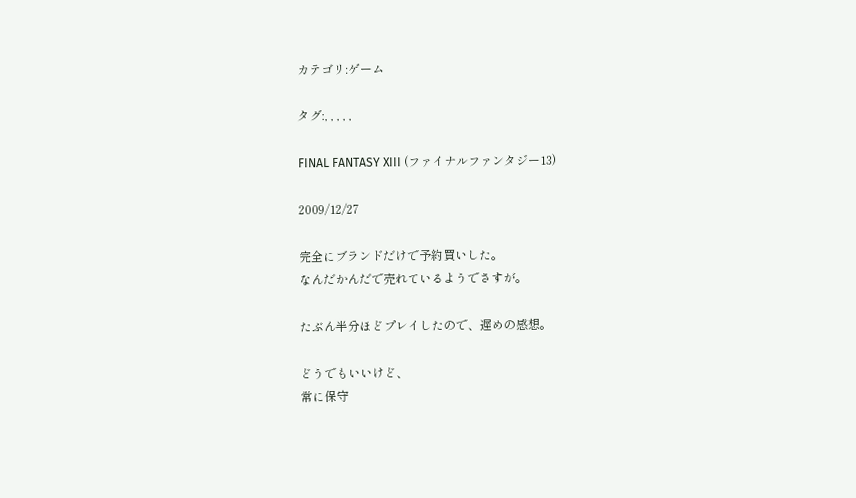カテゴリ:ゲーム

タグ:, , , , ,

FINAL FANTASY XIII (ファイナルファンタジー13)

2009/12/27

完全にブランドだけで予約買いした。
なんだかんだで売れているようでさすが。

たぶん半分ほどプレイしたので、遅めの感想。

どうでもいいけど、
常に保守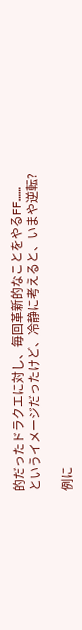的だったドラクエに対し、毎回革新的なことをやるFF……
というイメージだったけど、冷静に考えると、いまや逆転?

例に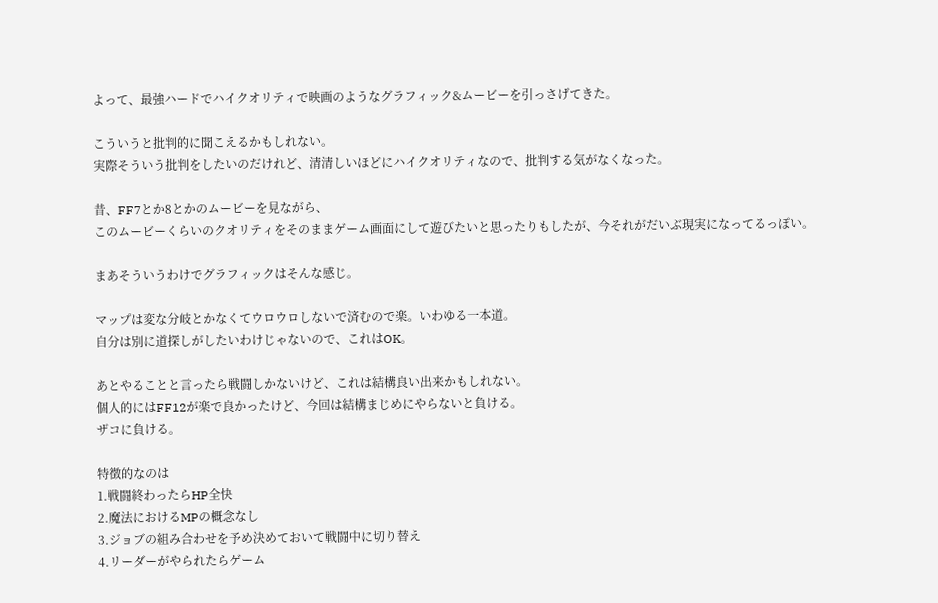よって、最強ハードでハイクオリティで映画のようなグラフィック&ムービーを引っさげてきた。

こういうと批判的に聞こえるかもしれない。
実際そういう批判をしたいのだけれど、清清しいほどにハイクオリティなので、批判する気がなくなった。

昔、FF7とか8とかのムービーを見ながら、
このムービーくらいのクオリティをそのままゲーム画面にして遊びたいと思ったりもしたが、今それがだいぶ現実になってるっぽい。

まあそういうわけでグラフィックはそんな感じ。

マップは変な分岐とかなくてウロウロしないで済むので楽。いわゆる一本道。
自分は別に道探しがしたいわけじゃないので、これはOK。

あとやることと言ったら戦闘しかないけど、これは結構良い出来かもしれない。
個人的にはFF12が楽で良かったけど、今回は結構まじめにやらないと負ける。
ザコに負ける。

特徴的なのは
1.戦闘終わったらHP全快
2.魔法におけるMPの概念なし
3.ジョブの組み合わせを予め決めておいて戦闘中に切り替え
4.リーダーがやられたらゲーム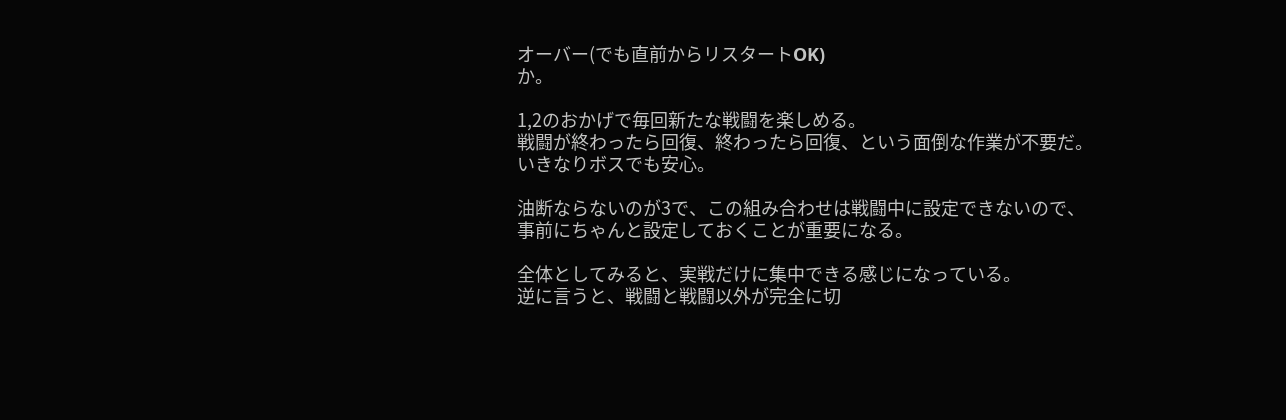オーバー(でも直前からリスタートOK)
か。

1,2のおかげで毎回新たな戦闘を楽しめる。
戦闘が終わったら回復、終わったら回復、という面倒な作業が不要だ。
いきなりボスでも安心。

油断ならないのが3で、この組み合わせは戦闘中に設定できないので、
事前にちゃんと設定しておくことが重要になる。

全体としてみると、実戦だけに集中できる感じになっている。
逆に言うと、戦闘と戦闘以外が完全に切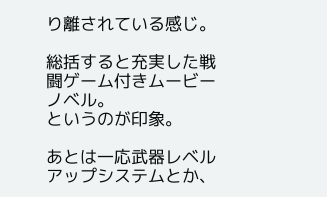り離されている感じ。

総括すると充実した戦闘ゲーム付きムービーノベル。
というのが印象。

あとは一応武器レベルアップシステムとか、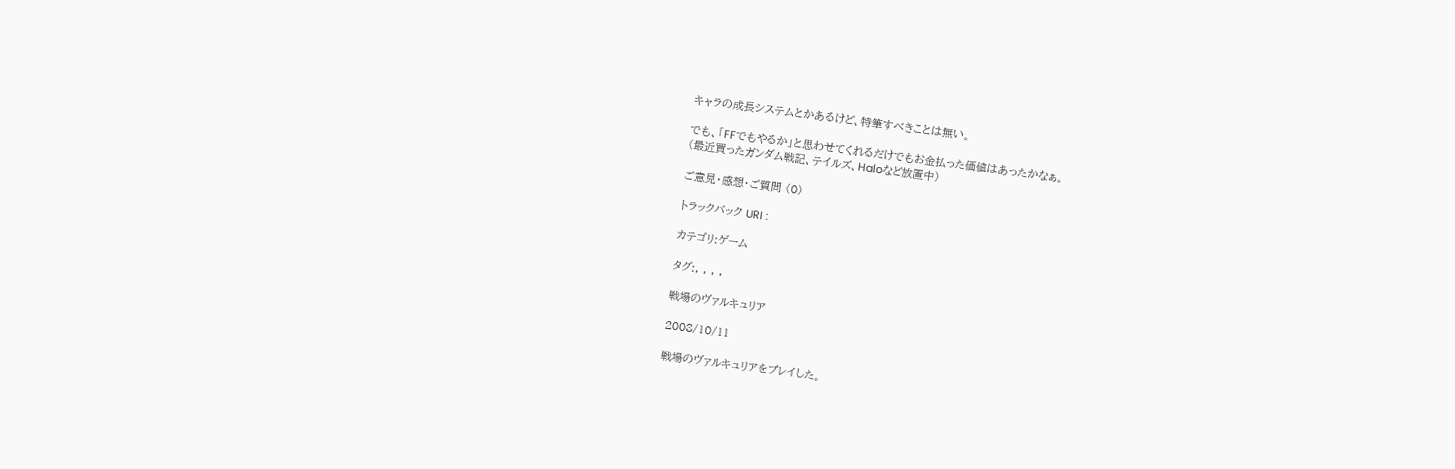キャラの成長システムとかあるけど、特筆すべきことは無い。

でも、「FFでもやるか」と思わせてくれるだけでもお金払った価値はあったかなぁ。
(最近買ったガンダム戦記、テイルズ、Haloなど放置中)

ご意見・感想・ご質問 (0)

トラックバック URI :

カテゴリ:ゲーム

タグ:, , , ,

戦場のヴァルキュリア

2008/10/11

戦場のヴァルキュリアをプレイした。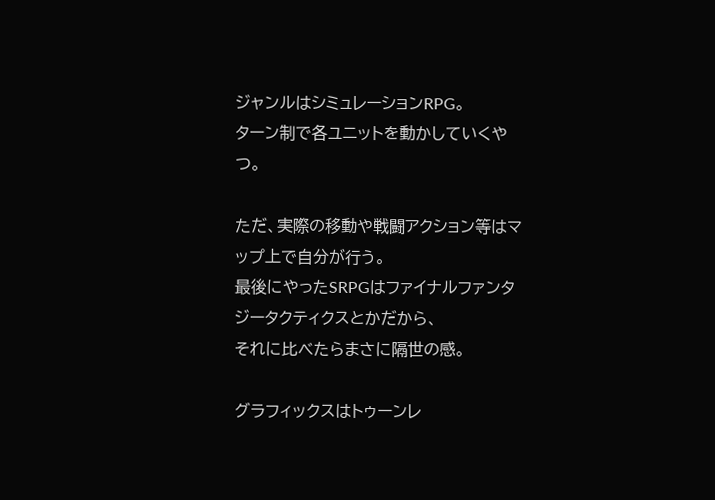ジャンルはシミュレーションRPG。
ターン制で各ユニットを動かしていくやつ。

ただ、実際の移動や戦闘アクション等はマップ上で自分が行う。
最後にやったSRPGはファイナルファンタジータクティクスとかだから、
それに比べたらまさに隔世の感。

グラフィックスはトゥーンレ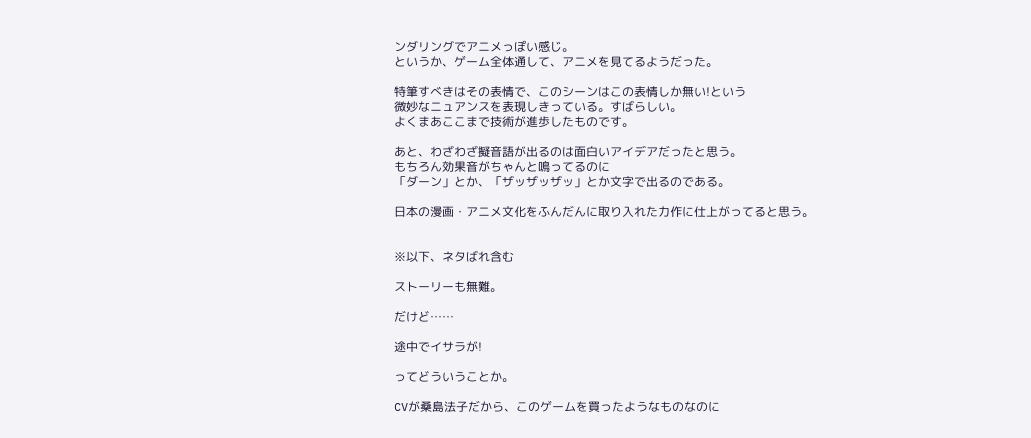ンダリングでアニメっぽい感じ。
というか、ゲーム全体通して、アニメを見てるようだった。

特筆すべきはその表情で、このシーンはこの表情しか無い!という
微妙なニュアンスを表現しきっている。すばらしい。
よくまあここまで技術が進歩したものです。

あと、わざわざ擬音語が出るのは面白いアイデアだったと思う。
もちろん効果音がちゃんと鳴ってるのに
「ダーン」とか、「ザッザッザッ」とか文字で出るのである。

日本の漫画・アニメ文化をふんだんに取り入れた力作に仕上がってると思う。


※以下、ネタばれ含む

ストーリーも無難。

だけど……

途中でイサラが!

ってどういうことか。

CVが桑島法子だから、このゲームを買ったようなものなのに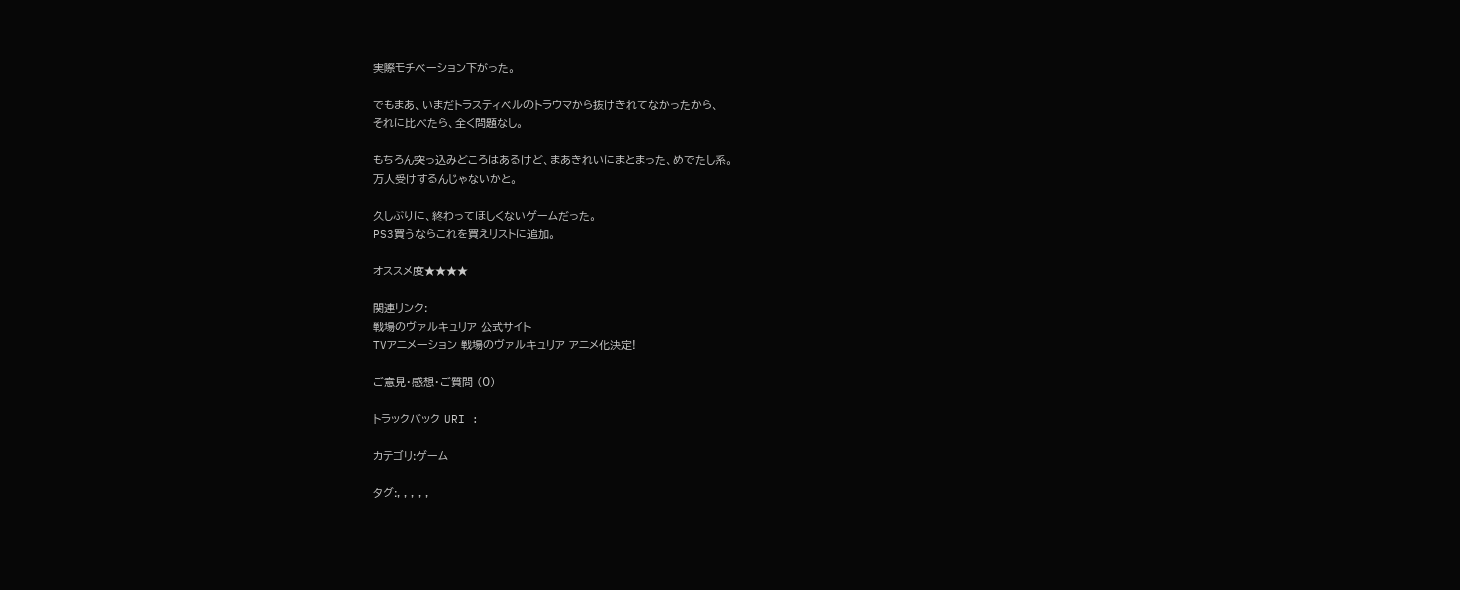実際モチベーション下がった。

でもまあ、いまだトラスティベルのトラウマから抜けきれてなかったから、
それに比べたら、全く問題なし。

もちろん突っ込みどころはあるけど、まあきれいにまとまった、めでたし系。
万人受けするんじゃないかと。

久しぶりに、終わってほしくないゲームだった。
PS3買うならこれを買えリストに追加。

オススメ度★★★★

関連リンク:
戦場のヴァルキュリア 公式サイト
TVアニメーション 戦場のヴァルキュリア アニメ化決定!

ご意見・感想・ご質問 (0)

トラックバック URI :

カテゴリ:ゲーム

タグ:, , , , ,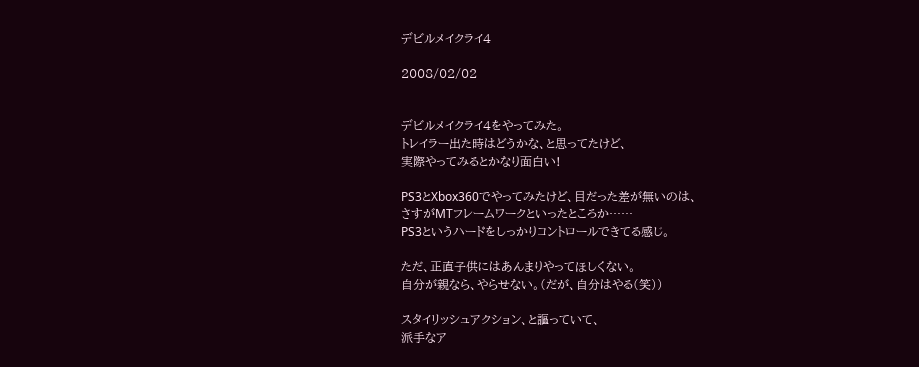デビルメイクライ4

2008/02/02


デビルメイクライ4をやってみた。
トレイラー出た時はどうかな、と思ってたけど、
実際やってみるとかなり面白い!

PS3とXbox360でやってみたけど、目だった差が無いのは、
さすがMTフレームワークといったところか……
PS3というハードをしっかりコントロールできてる感じ。

ただ、正直子供にはあんまりやってほしくない。
自分が親なら、やらせない。(だが、自分はやる(笑))

スタイリッシュアクション、と謳っていて、
派手なア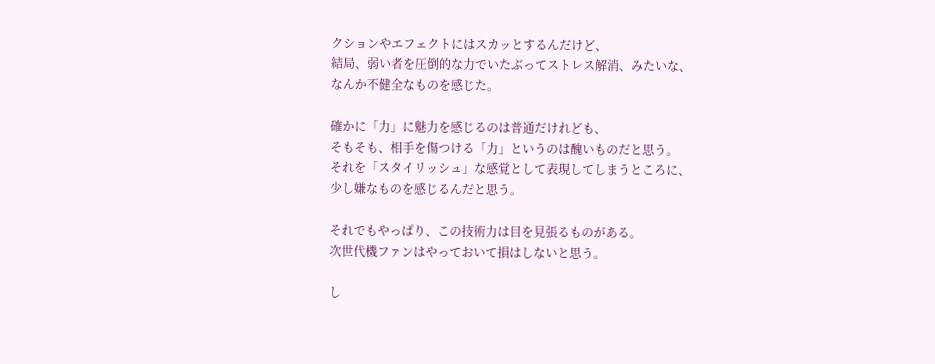クションやエフェクトにはスカッとするんだけど、
結局、弱い者を圧倒的な力でいたぶってストレス解消、みたいな、
なんか不健全なものを感じた。

確かに「力」に魅力を感じるのは普通だけれども、
そもそも、相手を傷つける「力」というのは醜いものだと思う。
それを「スタイリッシュ」な感覚として表現してしまうところに、
少し嫌なものを感じるんだと思う。

それでもやっぱり、この技術力は目を見張るものがある。
次世代機ファンはやっておいて損はしないと思う。

し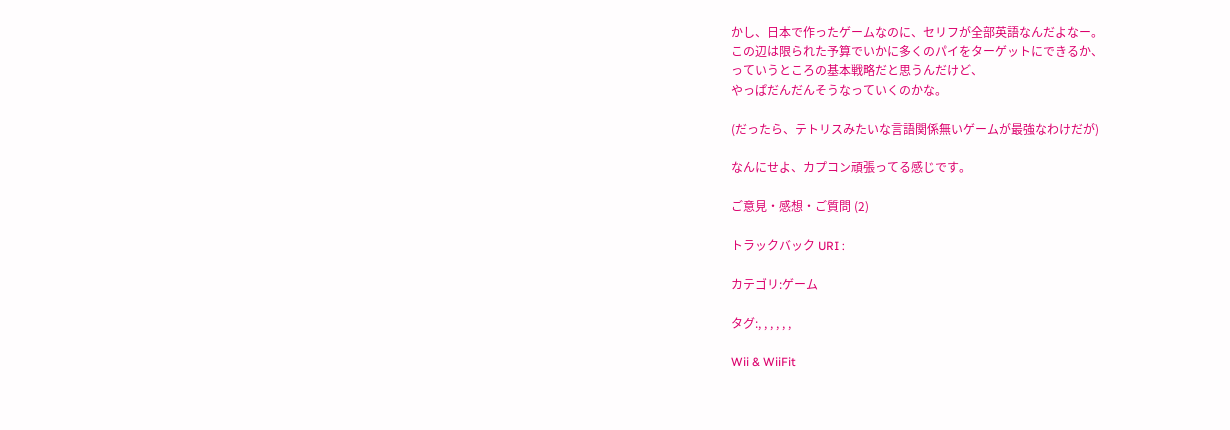かし、日本で作ったゲームなのに、セリフが全部英語なんだよなー。
この辺は限られた予算でいかに多くのパイをターゲットにできるか、
っていうところの基本戦略だと思うんだけど、
やっぱだんだんそうなっていくのかな。

(だったら、テトリスみたいな言語関係無いゲームが最強なわけだが)

なんにせよ、カプコン頑張ってる感じです。

ご意見・感想・ご質問 (2)

トラックバック URI :

カテゴリ:ゲーム

タグ:, , , , , ,

Wii & WiiFit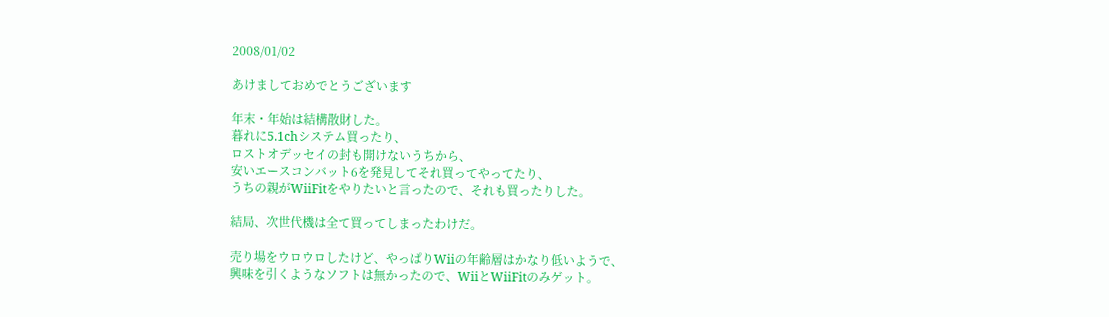2008/01/02

あけましておめでとうございます

年末・年始は結構散財した。
暮れに5.1chシステム買ったり、
ロストオデッセイの封も開けないうちから、
安いエースコンバット6を発見してそれ買ってやってたり、
うちの親がWiiFitをやりたいと言ったので、それも買ったりした。

結局、次世代機は全て買ってしまったわけだ。

売り場をウロウロしたけど、やっぱりWiiの年齢層はかなり低いようで、
興味を引くようなソフトは無かったので、WiiとWiiFitのみゲット。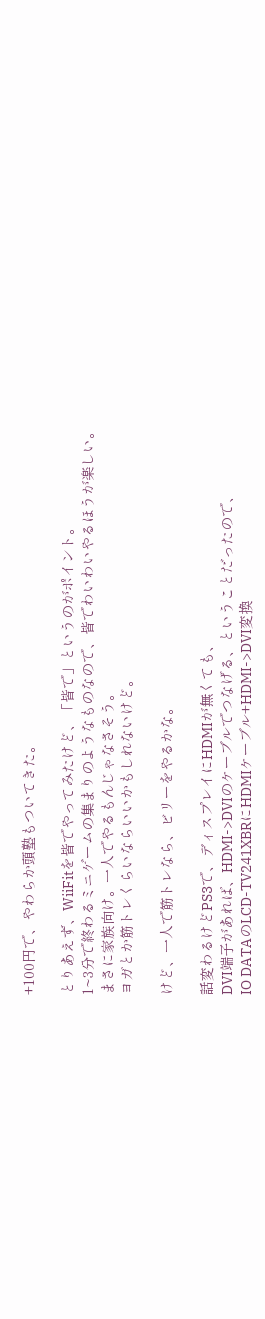+100円で、やわらか頭塾もついてきた。

とりあえず、WiiFitを皆でやってみたけど、「皆で」というのがポイント。
1~3分で終わるミニゲームの集まりのようなものなので、皆でわいわいやるほうが楽しい。
まさに家族向け。一人でやるもんじゃなさそう。
ヨガとか筋トレくらいならいいかもしれないけど。

けど、一人で筋トレなら、ビリーをやるかな。

話変わるけどPS3で、ディスプレイにHDMIが無くても、
DVI端子があれば、HDMI->DVIのケーブルでつなげる、ということだったので、
IO DATAのLCD-TV241XBRにHDMIケーブル+HDMI->DVI変換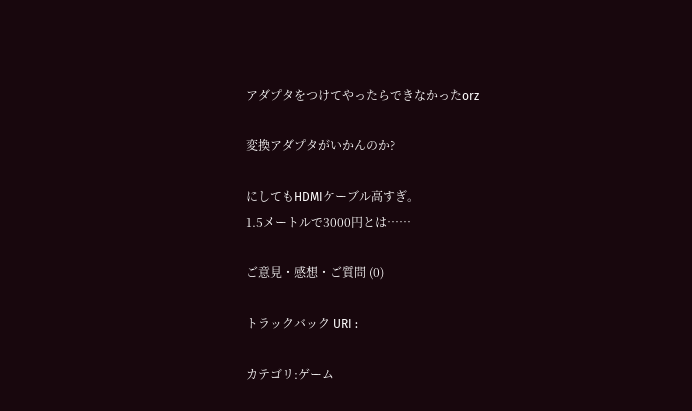アダプタをつけてやったらできなかったorz

変換アダプタがいかんのか?

にしてもHDMIケーブル高すぎ。
1.5メートルで3000円とは……

ご意見・感想・ご質問 (0)

トラックバック URI :

カテゴリ:ゲーム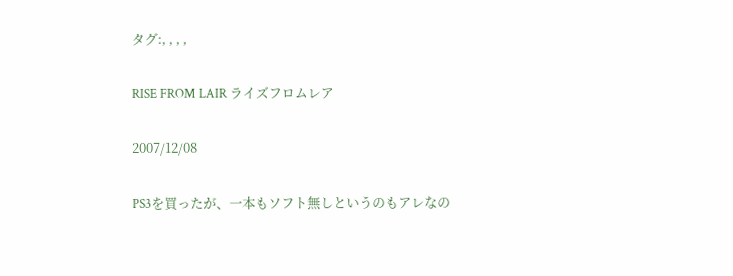タグ:, , , ,

RISE FROM LAIR ライズフロムレア

2007/12/08

PS3を買ったが、一本もソフト無しというのもアレなの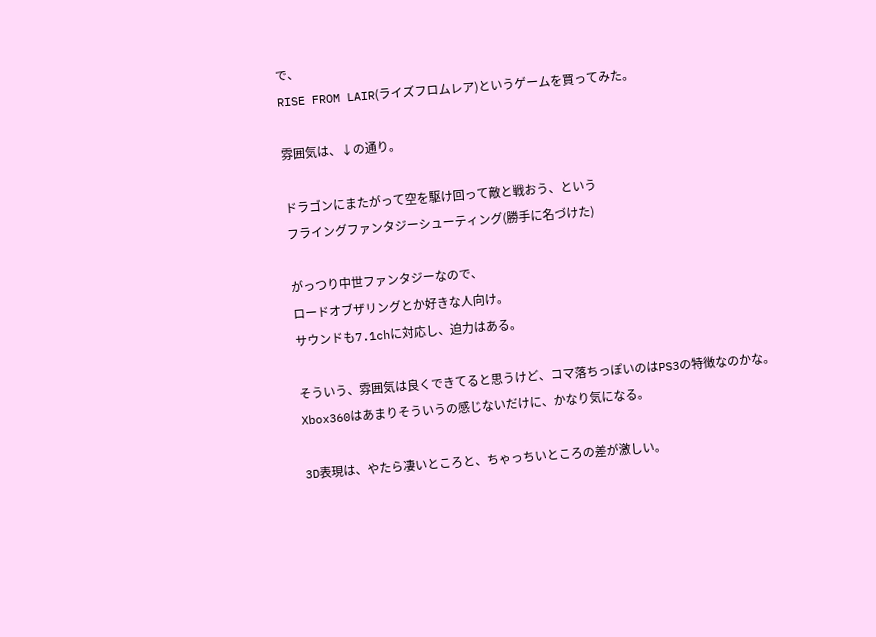で、
RISE FROM LAIR(ライズフロムレア)というゲームを買ってみた。

雰囲気は、↓の通り。

ドラゴンにまたがって空を駆け回って敵と戦おう、という
フライングファンタジーシューティング(勝手に名づけた)

がっつり中世ファンタジーなので、
ロードオブザリングとか好きな人向け。
サウンドも7.1chに対応し、迫力はある。

そういう、雰囲気は良くできてると思うけど、コマ落ちっぽいのはPS3の特徴なのかな。
Xbox360はあまりそういうの感じないだけに、かなり気になる。

3D表現は、やたら凄いところと、ちゃっちいところの差が激しい。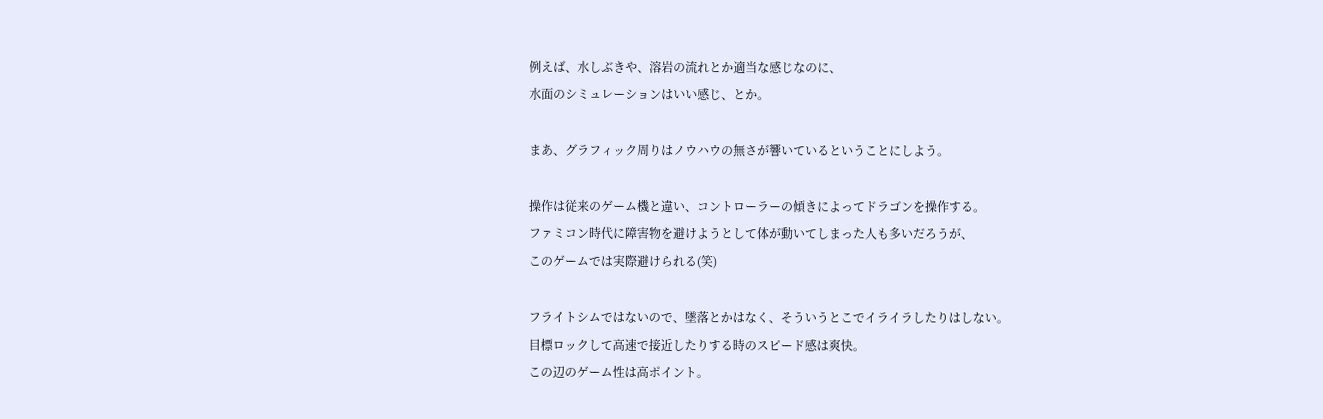例えば、水しぶきや、溶岩の流れとか適当な感じなのに、
水面のシミュレーションはいい感じ、とか。

まあ、グラフィック周りはノウハウの無さが響いているということにしよう。

操作は従来のゲーム機と違い、コントローラーの傾きによってドラゴンを操作する。
ファミコン時代に障害物を避けようとして体が動いてしまった人も多いだろうが、
このゲームでは実際避けられる(笑)

フライトシムではないので、墜落とかはなく、そういうとこでイライラしたりはしない。
目標ロックして高速で接近したりする時のスピード感は爽快。
この辺のゲーム性は高ポイント。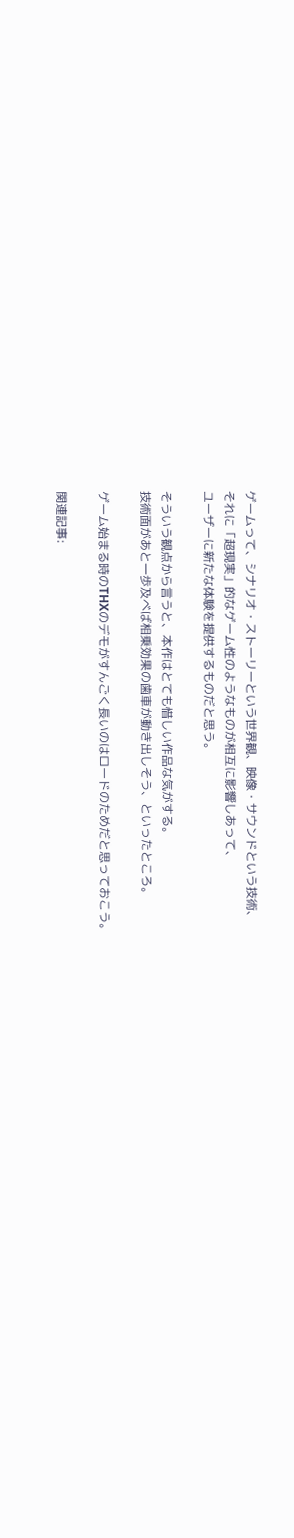ゲームって、シナリオ・ストーリーという世界観、映像・サウンドという技術、
それに「超現実」的なゲーム性のようなものが相互に影響しあって、
ユーザーに新たな体験を提供するものだと思う。

そういう観点から言うと、本作はとても惜しい作品な気がする。
技術面があと一歩及べば相乗効果の歯車が動き出しそう、といったところ。

ゲーム始まる時のTHXのデモがすんごく長いのはロードのためだと思っておこう。

関連記事: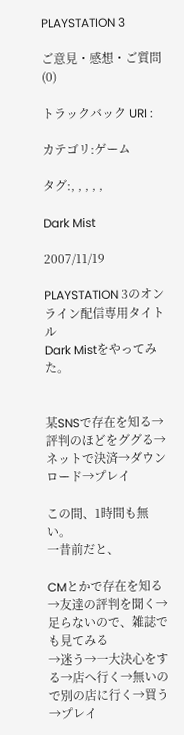PLAYSTATION 3

ご意見・感想・ご質問 (0)

トラックバック URI :

カテゴリ:ゲーム

タグ:, , , , ,

Dark Mist

2007/11/19

PLAYSTATION 3のオンライン配信専用タイトル
Dark Mistをやってみた。


某SNSで存在を知る→評判のほどをググる→ネットで決済→ダウンロード→プレイ

この間、1時間も無い。
一昔前だと、

CMとかで存在を知る→友達の評判を聞く→足らないので、雑誌でも見てみる
→迷う→一大決心をする→店へ行く→無いので別の店に行く→買う→プレイ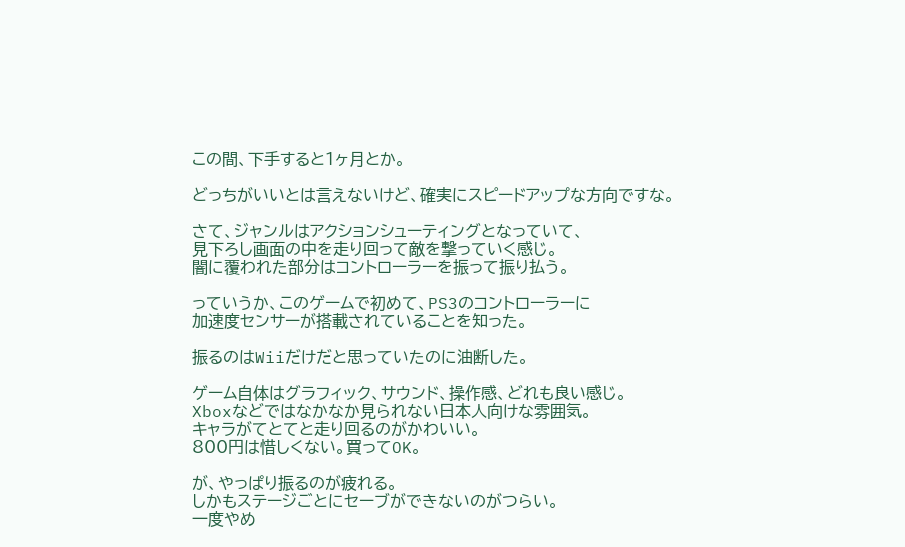この間、下手すると1ヶ月とか。

どっちがいいとは言えないけど、確実にスピードアップな方向ですな。

さて、ジャンルはアクションシューティングとなっていて、
見下ろし画面の中を走り回って敵を撃っていく感じ。
闇に覆われた部分はコントローラーを振って振り払う。

っていうか、このゲームで初めて、PS3のコントローラーに
加速度センサーが搭載されていることを知った。

振るのはWiiだけだと思っていたのに油断した。

ゲーム自体はグラフィック、サウンド、操作感、どれも良い感じ。
Xboxなどではなかなか見られない日本人向けな雰囲気。
キャラがてとてと走り回るのがかわいい。
800円は惜しくない。買ってOK。

が、やっぱり振るのが疲れる。
しかもステージごとにセーブができないのがつらい。
一度やめ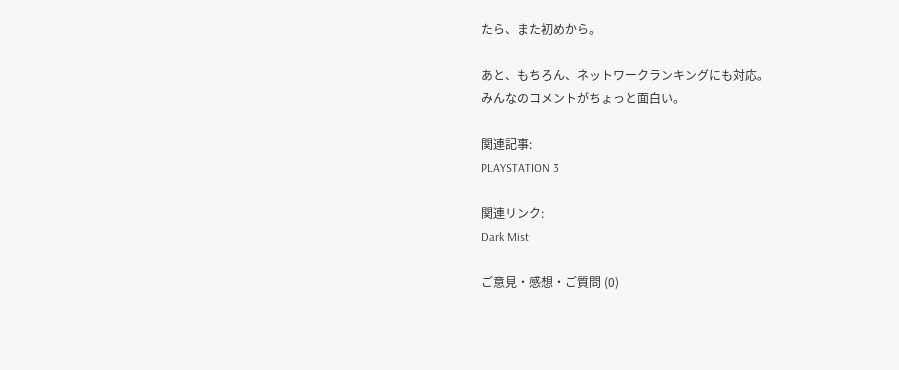たら、また初めから。

あと、もちろん、ネットワークランキングにも対応。
みんなのコメントがちょっと面白い。

関連記事:
PLAYSTATION 3

関連リンク:
Dark Mist

ご意見・感想・ご質問 (0)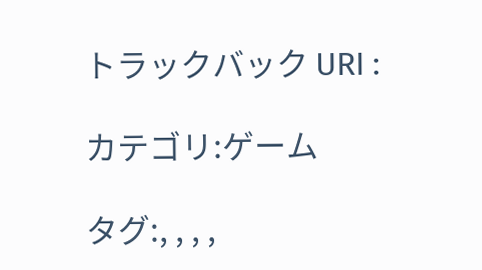トラックバック URI :

カテゴリ:ゲーム

タグ:, , , ,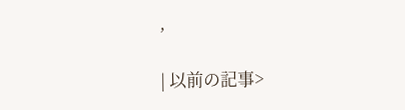,

| 以前の記事>